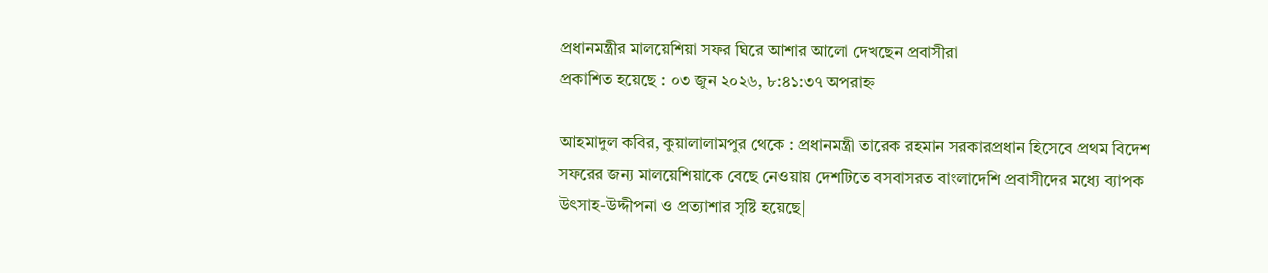প্রধানমন্ত্রীর মালয়েশিয়া সফর ঘিরে আশার আলো দেখছেন প্রবাসীরা
প্রকাশিত হয়েছে : ০৩ জুন ২০২৬, ৮:৪১:৩৭ অপরাহ্ন

আহমাদুল কবির, কুয়ালালামপুর থেকে : প্রধানমন্ত্রী তারেক রহমান সরকারপ্রধান হিসেবে প্রথম বিদেশ সফরের জন্য মালয়েশিয়াকে বেছে নেওয়ায় দেশটিতে বসবাসরত বাংলাদেশি প্রবাসীদের মধ্যে ব্যাপক উৎসাহ-উদ্দীপনা ও প্রত্যাশার সৃষ্টি হয়েছে|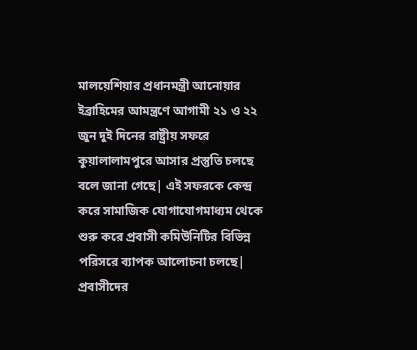মালয়েশিয়ার প্রধানমন্ত্রী আনোয়ার ইব্রাহিমের আমন্ত্রণে আগামী ২১ ও ২২ জুন দুই দিনের রাষ্ট্রীয় সফরে কুয়ালালামপুরে আসার প্রস্তুতি চলছে বলে জানা গেছে| এই সফরকে কেন্দ্র করে সামাজিক যোগাযোগমাধ্যম থেকে শুরু করে প্রবাসী কমিউনিটির বিভিন্ন পরিসরে ব্যাপক আলোচনা চলছে|
প্রবাসীদের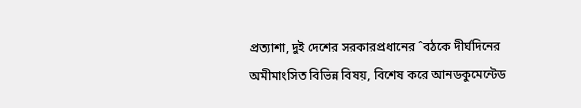প্রত্যাশা, দুই দেশের সরকারপ্রধানের ˆবঠকে দীর্ঘদিনের অমীমাংসিত বিভিন্ন বিষয়, বিশেষ করে আনডকুমেন্টেড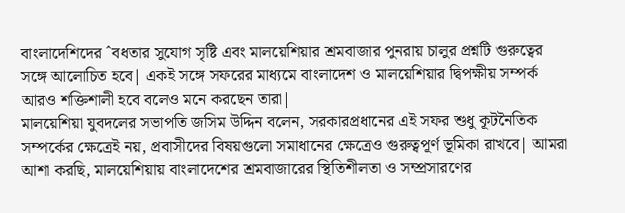বাংলাদেশিদের ˆবধতার সুযোগ সৃষ্টি এবং মালয়েশিয়ার শ্রমবাজার পুনরায় চালুর প্রশ্নটি গুরুত্বের সঙ্গে আলোচিত হবে| একই সঙ্গে সফরের মাধ্যমে বাংলাদেশ ও মালয়েশিয়ার দ্বিপক্ষীয় সম্পর্ক আরও শক্তিশালী হবে বলেও মনে করছেন তারা|
মালয়েশিয়া যুবদলের সভাপতি জসিম উদ্দিন বলেন, সরকারপ্রধানের এই সফর শুধু কূটনৈতিক সম্পর্কের ক্ষেত্রেই নয়, প্রবাসীদের বিষয়গুলো সমাধানের ক্ষেত্রেও গুরুত্বপূর্ণ ভূমিকা রাখবে| আমরা আশা করছি, মালয়েশিয়ায় বাংলাদেশের শ্রমবাজারের স্থিতিশীলতা ও সম্প্রসারণের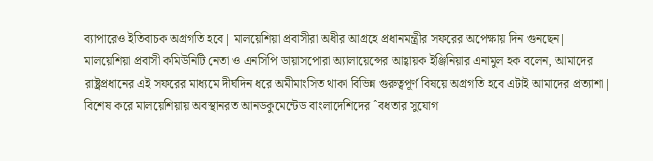ব্যাপারেও ইতিবাচক অগ্রগতি হবে| মালয়েশিয়া প্রবাসীরা অধীর আগ্রহে প্রধানমন্ত্রীর সফরের অপেক্ষায় দিন গুনছেন|
মালয়েশিয়া প্রবাসী কমিউনিটি নেতা ও এনসিপি ডায়াসপোরা অ্যালায়েন্সের আহ্বায়ক ইঞ্জিনিয়ার এনামুল হক বলেন, আমাদের রাষ্ট্রপ্রধানের এই সফরের মাধ্যমে দীর্ঘদিন ধরে অমীমাংসিত থাকা বিভিন্ন গুরুত্বপূর্ণ বিষয়ে অগ্রগতি হবে এটাই আমাদের প্রত্যাশা| বিশেষ করে মালয়েশিয়ায় অবস্থানরত আনডকুমেন্টেড বাংলাদেশিদের ˆবধতার সুযোগ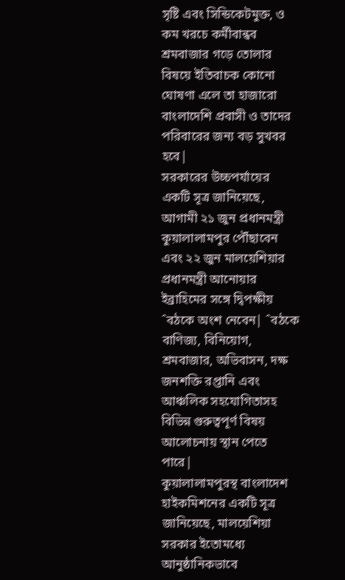সৃষ্টি এবং সিন্ডিকেটমুক্ত, ও কম খরচে কর্মীবান্ধব শ্রমবাজার গড়ে তোলার বিষয়ে ইতিবাচক কোনো ঘোষণা এলে তা হাজারো বাংলাদেশি প্রবাসী ও তাদের পরিবারের জন্য বড় সুখবর হবে|
সরকারের উচ্চপর্যায়ের একটি সূত্র জানিয়েছে, আগামী ২১ জুন প্রধানমন্ত্রী কুয়ালালামপুর পৌঁছাবেন এবং ২২ জুন মালয়েশিয়ার প্রধানমন্ত্রী আনোয়ার ইব্রাহিমের সঙ্গে দ্বিপক্ষীয় ˆবঠকে অংশ নেবেন| ˆবঠকে বাণিজ্য, বিনিয়োগ, শ্রমবাজার, অভিবাসন, দক্ষ জনশক্তি রপ্তানি এবং আঞ্চলিক সহযোগিতাসহ বিভিন্ন গুরুত্বপূর্ণ বিষয় আলোচনায় স্থান পেতে পারে|
কুয়ালালামপুরস্থ বাংলাদেশ হাইকমিশনের একটি সূত্র জানিয়েছে, মালয়েশিয়া সরকার ইতোমধ্যে আনুষ্ঠানিকভাবে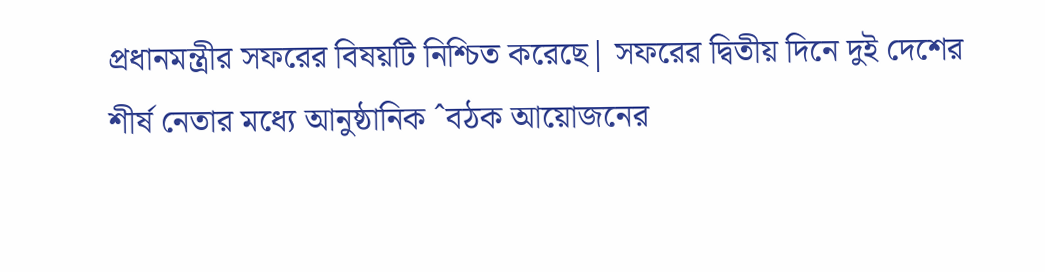প্রধানমন্ত্রীর সফরের বিষয়টি নিশ্চিত করেছে| সফরের দ্বিতীয় দিনে দুই দেশের শীর্ষ নেতার মধ্যে আনুষ্ঠানিক ˆবঠক আয়োজনের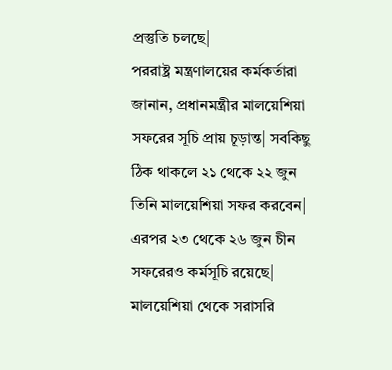প্রস্তুতি চলছে|
পররাষ্ট্র মন্ত্রণালয়ের কর্মকর্তারা জানান, প্রধানমন্ত্রীর মালয়েশিয়া সফরের সূচি প্রায় চূড়ান্ত| সবকিছু ঠিক থাকলে ২১ থেকে ২২ জুন তিনি মালয়েশিয়া সফর করবেন| এরপর ২৩ থেকে ২৬ জুন চীন সফরেরও কর্মসূচি রয়েছে| মালয়েশিয়া থেকে সরাসরি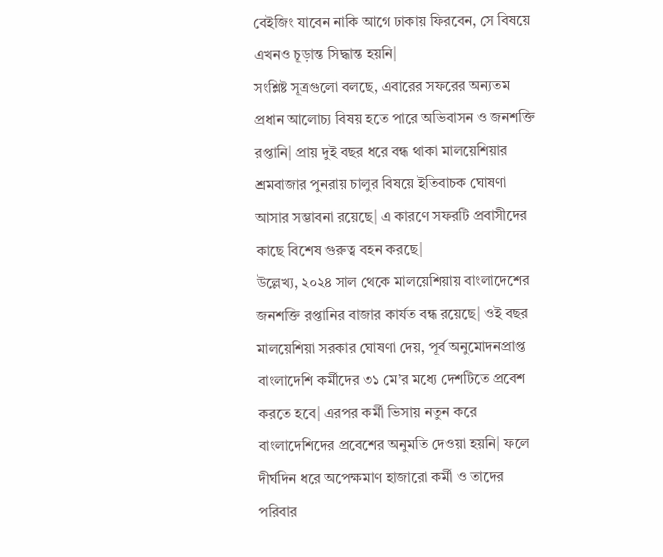বেইজিং যাবেন নাকি আগে ঢাকায় ফিরবেন, সে বিষয়ে এখনও চূড়ান্ত সিদ্ধান্ত হয়নি|
সংশ্লিষ্ট সূত্রগুলো বলছে, এবারের সফরের অন্যতম প্রধান আলোচ্য বিষয় হতে পারে অভিবাসন ও জনশক্তি রপ্তানি| প্রায় দুই বছর ধরে বন্ধ থাকা মালয়েশিয়ার শ্রমবাজার পুনরায় চালুর বিষয়ে ইতিবাচক ঘোষণা আসার সম্ভাবনা রয়েছে| এ কারণে সফরটি প্রবাসীদের কাছে বিশেষ গুরুত্ব বহন করছে|
উল্লেখ্য, ২০২৪ সাল থেকে মালয়েশিয়ায় বাংলাদেশের জনশক্তি রপ্তানির বাজার কার্যত বন্ধ রয়েছে| ওই বছর মালয়েশিয়া সরকার ঘোষণা দেয়, পূর্ব অনুমোদনপ্রাপ্ত বাংলাদেশি কর্মীদের ৩১ মে’র মধ্যে দেশটিতে প্রবেশ করতে হবে| এরপর কর্মী ভিসায় নতুন করে বাংলাদেশিদের প্রবেশের অনুমতি দেওয়া হয়নি| ফলে দীর্ঘদিন ধরে অপেক্ষমাণ হাজারো কর্মী ও তাদের পরিবার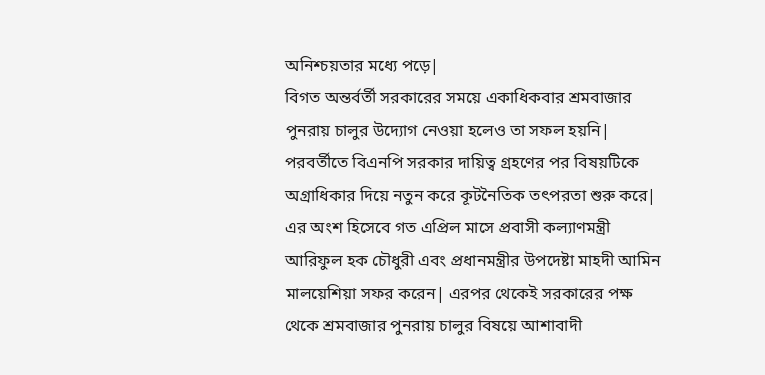অনিশ্চয়তার মধ্যে পড়ে|
বিগত অন্তর্বর্তী সরকারের সময়ে একাধিকবার শ্রমবাজার পুনরায় চালুর উদ্যোগ নেওয়া হলেও তা সফল হয়নি| পরবর্তীতে বিএনপি সরকার দায়িত্ব গ্রহণের পর বিষয়টিকে অগ্রাধিকার দিয়ে নতুন করে কূটনৈতিক তৎপরতা শুরু করে| এর অংশ হিসেবে গত এপ্রিল মাসে প্রবাসী কল্যাণমন্ত্রী আরিফুল হক চৌধুরী এবং প্রধানমন্ত্রীর উপদেষ্টা মাহদী আমিন মালয়েশিয়া সফর করেন| এরপর থেকেই সরকারের পক্ষ থেকে শ্রমবাজার পুনরায় চালুর বিষয়ে আশাবাদী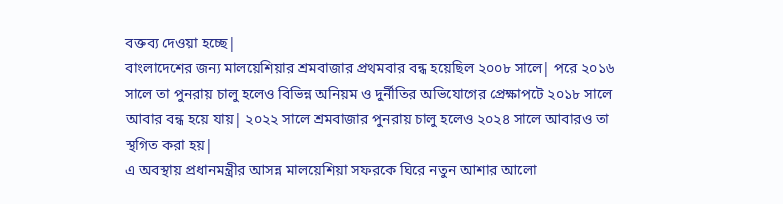বক্তব্য দেওয়া হচ্ছে|
বাংলাদেশের জন্য মালয়েশিয়ার শ্রমবাজার প্রথমবার বন্ধ হয়েছিল ২০০৮ সালে| পরে ২০১৬ সালে তা পুনরায় চালু হলেও বিভিন্ন অনিয়ম ও দুর্নীতির অভিযোগের প্রেক্ষাপটে ২০১৮ সালে আবার বন্ধ হয়ে যায়| ২০২২ সালে শ্রমবাজার পুনরায় চালু হলেও ২০২৪ সালে আবারও তা স্থগিত করা হয়|
এ অবস্থায় প্রধানমন্ত্রীর আসন্ন মালয়েশিয়া সফরকে ঘিরে নতুন আশার আলো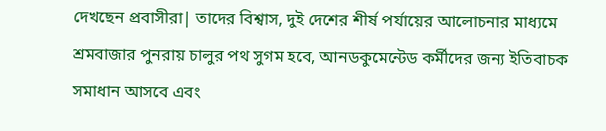দেখছেন প্রবাসীরা| তাদের বিশ্বাস, দুই দেশের শীর্ষ পর্যায়ের আলোচনার মাধ্যমে শ্রমবাজার পুনরায় চালুর পথ সুগম হবে, আনডকুমেন্টেড কর্মীদের জন্য ইতিবাচক সমাধান আসবে এবং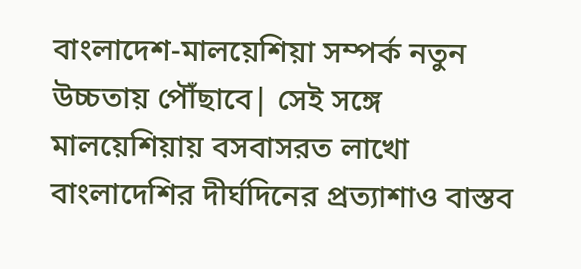বাংলাদেশ-মালয়েশিয়া সম্পর্ক নতুন উচ্চতায় পৌঁছাবে| সেই সঙ্গে মালয়েশিয়ায় বসবাসরত লাখো বাংলাদেশির দীর্ঘদিনের প্রত্যাশাও বাস্তব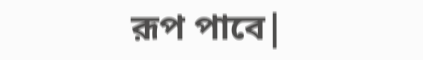রূপ পাবে|